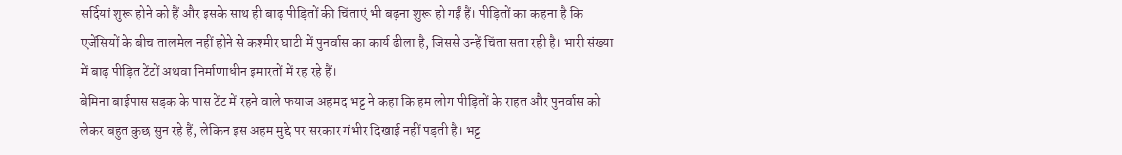सर्दियां शुरू होने को हैं और इसके साथ ही बाढ़ पीड़ितों की चिंताएं भी बढ़ना शुरू हो गईं हैं। पीड़ितों का कहना है कि एजेंसियों के बीच तालमेल नहीं होने से कश्मीर घाटी में पुनर्वास का कार्य ढीला है, जिससे उन्हें चिंता सता रही है। भारी संख्या में बाढ़ पीड़ित टेंटों अथवा निर्माणाधीन इमारतों में रह रहे हैं।
बेमिना बाईपास सड़क के पास टेंट में रहने वाले फयाज अहमद भट्ट ने कहा कि हम लोग पीड़ितों के राहत और पुनर्वास को लेकर बहुत कुछ सुन रहे हैं, लेकिन इस अहम मुद्दे पर सरकार गंभीर दिखाई नहीं पड़ती है। भट्ट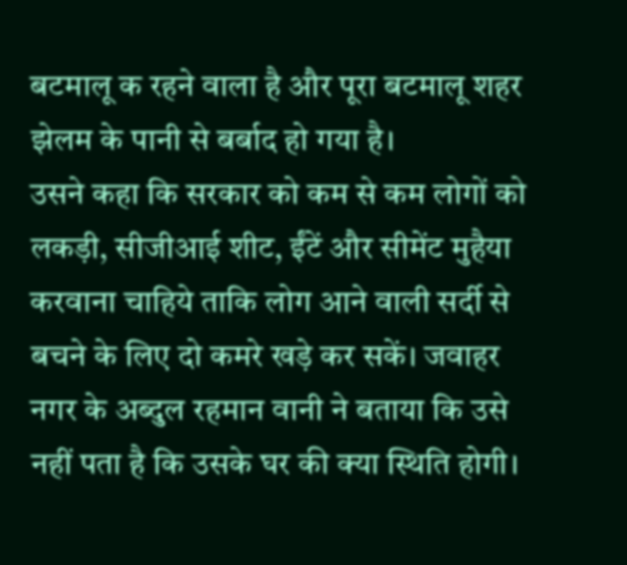बटमालू क रहने वाला है और पूरा बटमालू शहर झेलम के पानी से बर्बाद हो गया है।
उसने कहा कि सरकार को कम से कम लोगों को लकड़ी, सीजीआई शीट, ईंटें और सीमेंट मुहैया करवाना चाहिये ताकि लोग आने वाली सर्दी से बचने के लिए दो कमरे खड़े कर सकें। जवाहर नगर के अब्दुल रहमान वानी ने बताया कि उसे नहीं पता है कि उसके घर की क्या स्थिति होगी।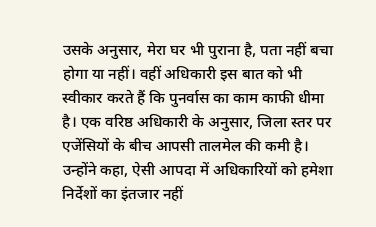उसके अनुसार, मेरा घर भी पुराना है, पता नहीं बचा होगा या नहीं। वहीं अधिकारी इस बात को भी स्वीकार करते हैं कि पुनर्वास का काम काफी धीमा है। एक वरिष्ठ अधिकारी के अनुसार, जिला स्तर पर एजेंसियों के बीच आपसी तालमेल की कमी है। उन्होंने कहा, ऐसी आपदा में अधिकारियों को हमेशा निर्देशों का इंतजार नहीं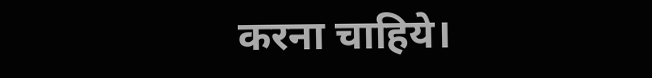करना चाहिये।